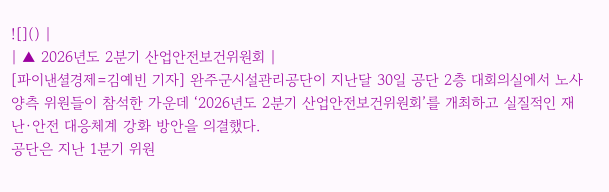![]() |
| ▲ 2026년도 2분기 산업안전보건위원회 |
[파이낸셜경제=김예빈 기자] 완주군시설관리공단이 지난달 30일 공단 2층 대회의실에서 노사 양측 위원들이 참석한 가운데 ‘2026년도 2분기 산업안전보건위원회’를 개최하고 실질적인 재난·안전 대응체계 강화 방안을 의결했다.
공단은 지난 1분기 위원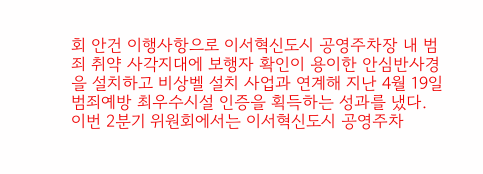회 안건 이행사항으로 이서혁신도시 공영주차장 내 범죄 취약 사각지대에 보행자 확인이 용이한 안심반사경을 설치하고 비상벨 설치 사업과 연계해 지난 4월 19일 범죄예방 최우수시설 인증을 획득하는 성과를 냈다.
이번 2분기 위원회에서는 이서혁신도시 공영주차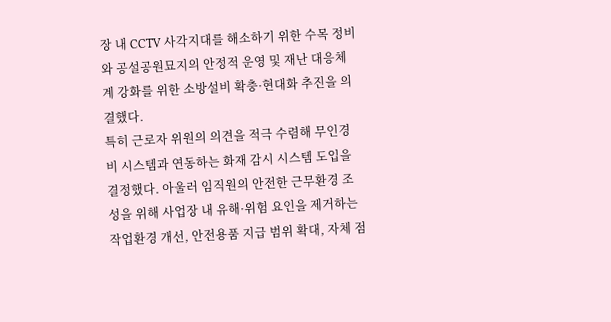장 내 CCTV 사각지대를 해소하기 위한 수목 정비와 공설공원묘지의 안정적 운영 및 재난 대응체계 강화를 위한 소방설비 확충·현대화 추진을 의결했다.
특히 근로자 위원의 의견을 적극 수렴해 무인경비 시스템과 연동하는 화재 감시 시스템 도입을 결정했다. 아울러 임직원의 안전한 근무환경 조성을 위해 사업장 내 유해·위험 요인을 제거하는 작업환경 개선, 안전용품 지급 범위 확대, 자체 점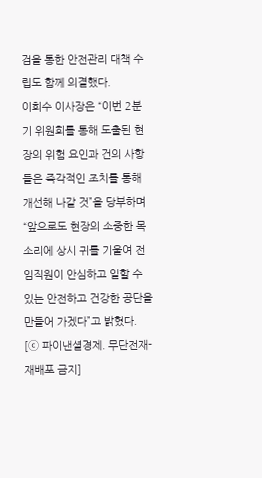검을 통한 안전관리 대책 수립도 함께 의결했다.
이희수 이사장은 “이번 2분기 위원회를 통해 도출된 현장의 위험 요인과 건의 사항들은 즉각적인 조치를 통해 개선해 나갈 것”을 당부하며 “앞으로도 현장의 소중한 목소리에 상시 귀를 기울여 전 임직원이 안심하고 일할 수 있는 안전하고 건강한 공단을 만들어 가겠다”고 밝혔다.
[ⓒ 파이낸셜경제. 무단전재-재배포 금지]